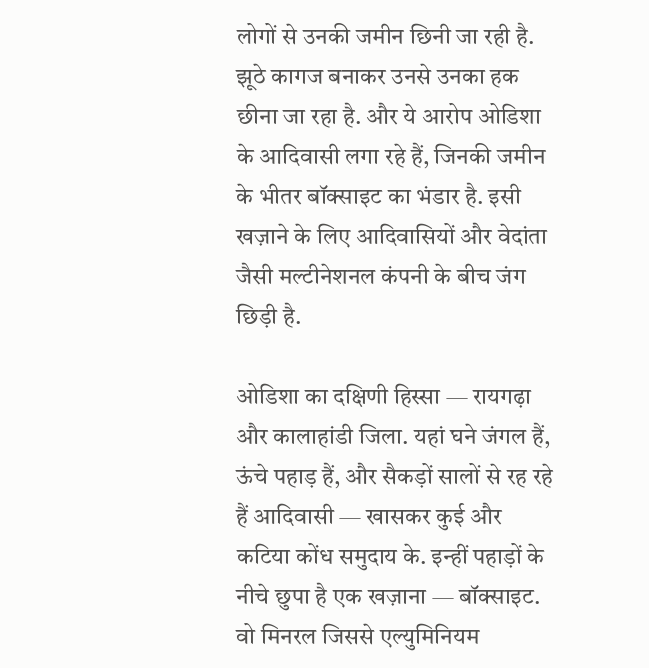लोगों से उनकी जमीन छिनी जा रही है. झूठे कागज बनाकर उनसे उनका हक छीना जा रहा है. और ये आरोप ओडिशा के आदिवासी लगा रहे हैं, जिनकी जमीन के भीतर बॉक्साइट का भंडार है. इसी खज़ाने के लिए आदिवासियों और वेदांता जैसी मल्टीनेशनल कंपनी के बीच जंग छिड़ी है.

ओडिशा का दक्षिणी हिस्सा — रायगढ़ा और कालाहांडी जिला. यहां घने जंगल हैं, ऊंचे पहाड़ हैं, और सैकड़ों सालों से रह रहे हैं आदिवासी — खासकर कुई और कटिया कोंध समुदाय के. इन्हीं पहाड़ों के नीचे छुपा है एक खज़ाना — बॉक्साइट. वो मिनरल जिससे एल्युमिनियम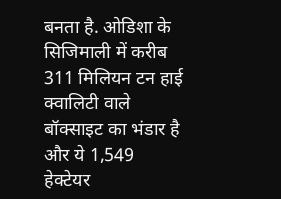बनता है. ओडिशा के सिजिमाली में करीब 311 मिलियन टन हाई क्वालिटी वाले बॉक्साइट का भंडार है और ये 1,549 हेक्टेयर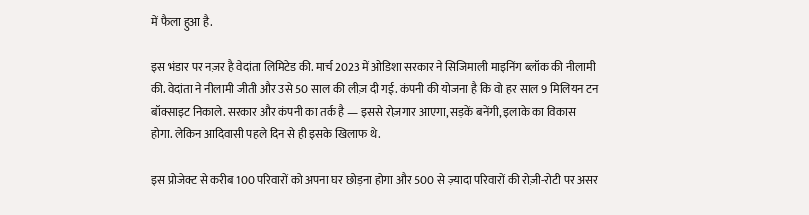में फैला हुआ है.

इस भंडार पर नज़र है वेदांता लिमिटेड की. मार्च 2023 में ओडिशा सरकार ने सिजिमाली माइनिंग ब्लॉक की नीलामी की. वेदांता ने नीलामी जीती और उसे 50 साल की लीज़ दी गई. कंपनी की योजना है कि वो हर साल 9 मिलियन टन बॉक्साइट निकाले. सरकार और कंपनी का तर्क है — इससे रोज़गार आएगा, सड़कें बनेंगी, इलाके का विकास होगा. लेकिन आदिवासी पहले दिन से ही इसके खिलाफ थे.

इस प्रोजेक्ट से करीब 100 परिवारों को अपना घर छोड़ना होगा और 500 से ज़्यादा परिवारों की रोज़ी-रोटी पर असर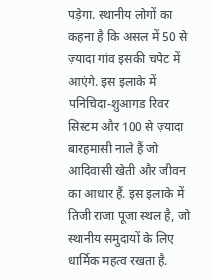पड़ेगा. स्थानीय लोगों का कहना है कि असल में 50 से ज़्यादा गांव इसकी चपेट में आएंगे. इस इलाके में पनिचिदा-शुआगड रिवर सिस्टम और 100 से ज़्यादा बारहमासी नाले हैं जो आदिवासी खेती और जीवन का आधार हैं. इस इलाके में तिजी राजा पूजा स्थल है, जो स्थानीय समुदायों के लिए धार्मिक महत्व रखता है.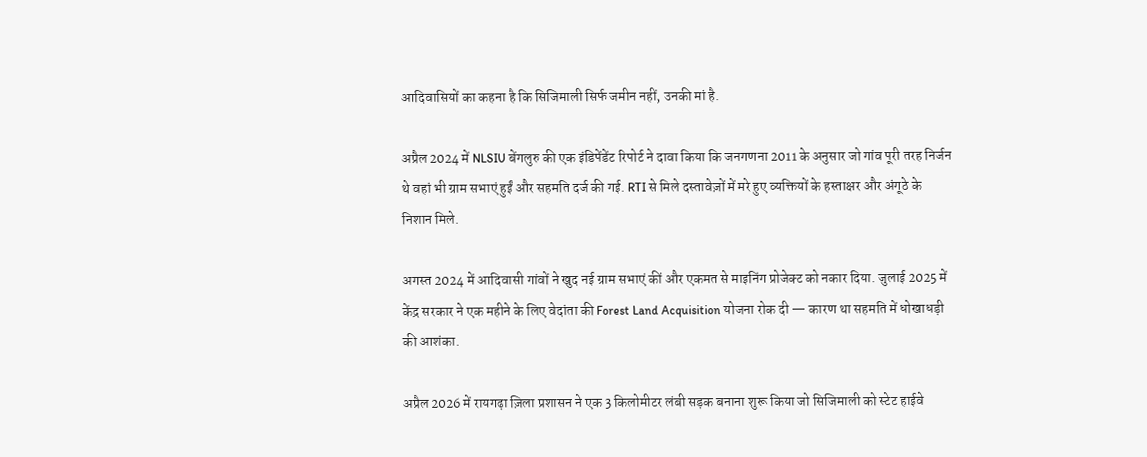आदिवासियों का कहना है कि सिजिमाली सिर्फ जमीन नहीं, उनकी मां है.

अप्रैल 2024 में NLSIU बेंगलुरु की एक इंडिपेंडेंट रिपोर्ट ने दावा किया कि जनगणना 2011 के अनुसार जो गांव पूरी तरह निर्जन थे वहां भी ग्राम सभाएं हुईं और सहमति दर्ज की गई. RTI से मिले दस्तावेज़ों में मरे हुए व्यक्तियों के हस्ताक्षर और अंगूठे के निशान मिले.

अगस्त 2024 में आदिवासी गांवों ने खुद नई ग्राम सभाएं कीं और एकमत से माइनिंग प्रोजेक्ट को नकार दिया. जुलाई 2025 में केंद्र सरकार ने एक महीने के लिए वेदांता की Forest Land Acquisition योजना रोक दी — कारण था सहमति में धोखाधड़ी की आशंका.

अप्रैल 2026 में रायगढ़ा ज़िला प्रशासन ने एक 3 किलोमीटर लंबी सड़क बनाना शुरू किया जो सिजिमाली को स्टेट हाईवे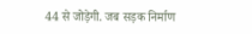44 से जोड़ेगी. जब सड़क निर्माण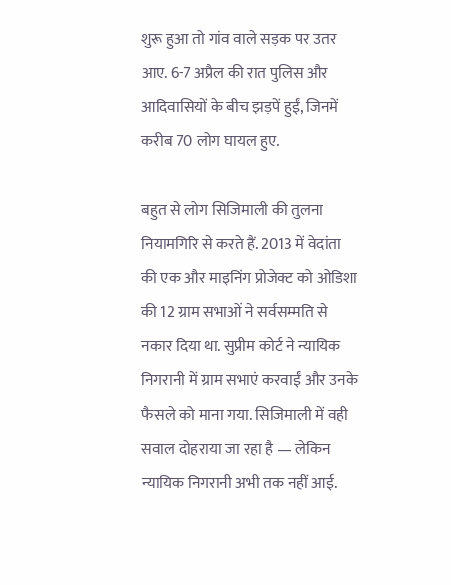शुरू हुआ तो गांव वाले सड़क पर उतर आए. 6-7 अप्रैल की रात पुलिस और आदिवासियों के बीच झड़पें हुईं, जिनमें करीब 70 लोग घायल हुए.

बहुत से लोग सिजिमाली की तुलना नियामगिरि से करते हैं. 2013 में वेदांता की एक और माइनिंग प्रोजेक्ट को ओडिशा की 12 ग्राम सभाओं ने सर्वसम्मति से नकार दिया था. सुप्रीम कोर्ट ने न्यायिक निगरानी में ग्राम सभाएं करवाईं और उनके फैसले को माना गया. सिजिमाली में वही सवाल दोहराया जा रहा है — लेकिन न्यायिक निगरानी अभी तक नहीं आई.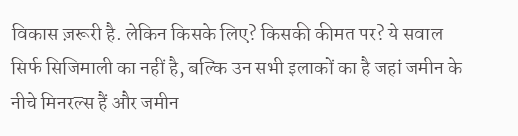विकास ज़रूरी है. लेकिन किसके लिए? किसकी कीमत पर? ये सवाल सिर्फ सिजिमाली का नहीं है, बल्कि उन सभी इलाकों का है जहां जमीन के नीचे मिनरल्स हैं और जमीन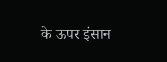के ऊपर इंसान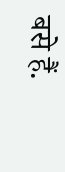बसे हैं.